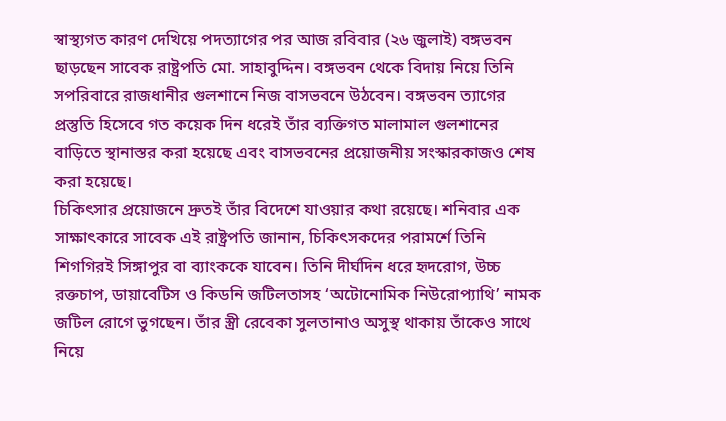স্বাস্থ্যগত কারণ দেখিয়ে পদত্যাগের পর আজ রবিবার (২৬ জুলাই) বঙ্গভবন ছাড়ছেন সাবেক রাষ্ট্রপতি মো. সাহাবুদ্দিন। বঙ্গভবন থেকে বিদায় নিয়ে তিনি সপরিবারে রাজধানীর গুলশানে নিজ বাসভবনে উঠবেন। বঙ্গভবন ত্যাগের প্রস্তুতি হিসেবে গত কয়েক দিন ধরেই তাঁর ব্যক্তিগত মালামাল গুলশানের বাড়িতে স্থানাস্তর করা হয়েছে এবং বাসভবনের প্রয়োজনীয় সংস্কারকাজও শেষ করা হয়েছে।
চিকিৎসার প্রয়োজনে দ্রুতই তাঁর বিদেশে যাওয়ার কথা রয়েছে। শনিবার এক সাক্ষাৎকারে সাবেক এই রাষ্ট্রপতি জানান, চিকিৎসকদের পরামর্শে তিনি শিগগিরই সিঙ্গাপুর বা ব্যাংককে যাবেন। তিনি দীর্ঘদিন ধরে হৃদরোগ, উচ্চ রক্তচাপ, ডায়াবেটিস ও কিডনি জটিলতাসহ ‘অটোনোমিক নিউরোপ্যাথি’ নামক জটিল রোগে ভুগছেন। তাঁর স্ত্রী রেবেকা সুলতানাও অসুস্থ থাকায় তাঁকেও সাথে নিয়ে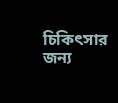চিকিৎসার জন্য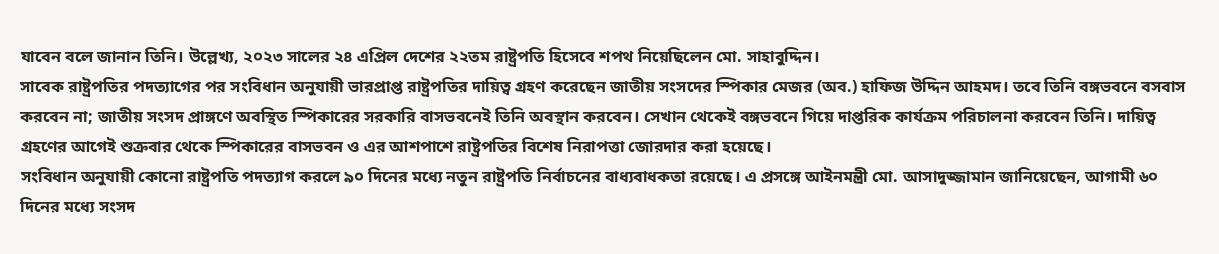যাবেন বলে জানান তিনি। উল্লেখ্য, ২০২৩ সালের ২৪ এপ্রিল দেশের ২২তম রাষ্ট্রপতি হিসেবে শপথ নিয়েছিলেন মো. সাহাবুদ্দিন।
সাবেক রাষ্ট্রপতির পদত্যাগের পর সংবিধান অনুযায়ী ভারপ্রাপ্ত রাষ্ট্রপতির দায়িত্ব গ্রহণ করেছেন জাতীয় সংসদের স্পিকার মেজর (অব.) হাফিজ উদ্দিন আহমদ। তবে তিনি বঙ্গভবনে বসবাস করবেন না; জাতীয় সংসদ প্রাঙ্গণে অবস্থিত স্পিকারের সরকারি বাসভবনেই তিনি অবস্থান করবেন। সেখান থেকেই বঙ্গভবনে গিয়ে দাপ্তরিক কার্যক্রম পরিচালনা করবেন তিনি। দায়িত্ব গ্রহণের আগেই শুক্রবার থেকে স্পিকারের বাসভবন ও এর আশপাশে রাষ্ট্রপতির বিশেষ নিরাপত্তা জোরদার করা হয়েছে।
সংবিধান অনুযায়ী কোনো রাষ্ট্রপতি পদত্যাগ করলে ৯০ দিনের মধ্যে নতুন রাষ্ট্রপতি নির্বাচনের বাধ্যবাধকতা রয়েছে। এ প্রসঙ্গে আইনমন্ত্রী মো. আসাদুজ্জামান জানিয়েছেন, আগামী ৬০ দিনের মধ্যে সংসদ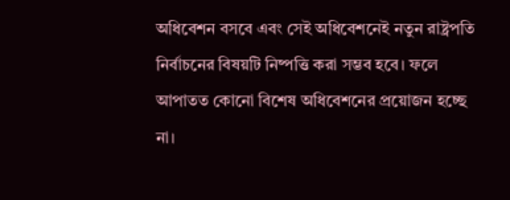অধিবেশন বসবে এবং সেই অধিবেশনেই নতুন রাষ্ট্রপতি নির্বাচনের বিষয়টি নিষ্পত্তি করা সম্ভব হবে। ফলে আপাতত কোনো বিশেষ অধিবেশনের প্রয়োজন হচ্ছে না।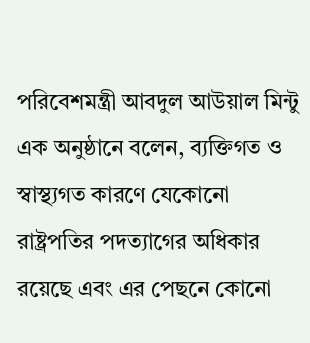পরিবেশমন্ত্রী আবদুল আউয়াল মিন্টু এক অনুষ্ঠানে বলেন, ব্যক্তিগত ও স্বাস্থ্যগত কারণে যেকোনো রাষ্ট্রপতির পদত্যাগের অধিকার রয়েছে এবং এর পেছনে কোনো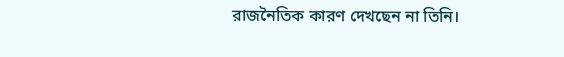রাজনৈতিক কারণ দেখছেন না তিনি।